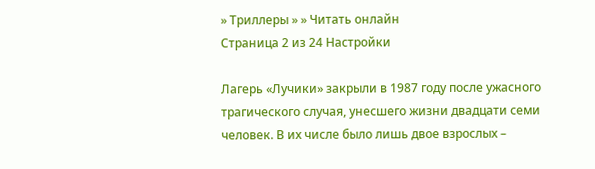» Триллеры » » Читать онлайн
Страница 2 из 24 Настройки

Лагерь «Лучики» закрыли в 1987 году после ужасного трагического случая, унесшего жизни двадцати семи человек. В их числе было лишь двое взрослых –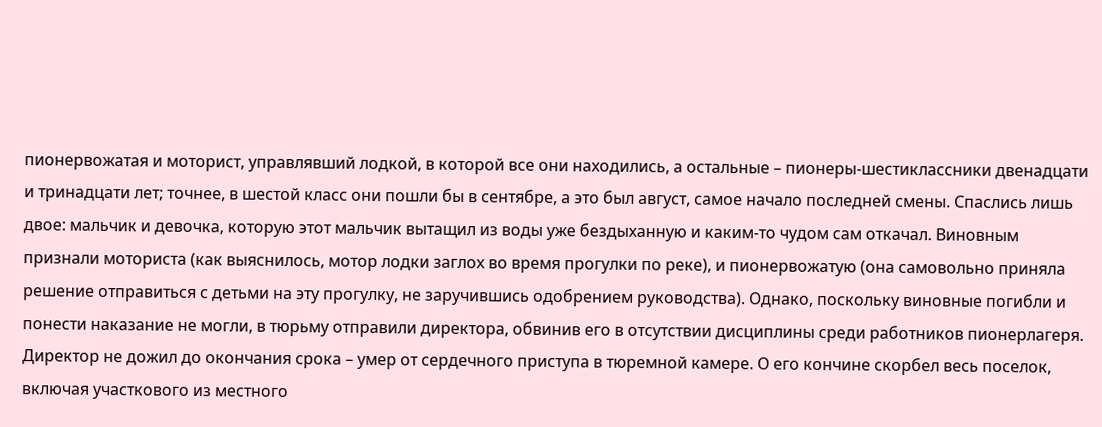пионервожатая и моторист, управлявший лодкой, в которой все они находились, а остальные – пионеры-шестиклассники двенадцати и тринадцати лет; точнее, в шестой класс они пошли бы в сентябре, а это был август, самое начало последней смены. Спаслись лишь двое: мальчик и девочка, которую этот мальчик вытащил из воды уже бездыханную и каким-то чудом сам откачал. Виновным признали моториста (как выяснилось, мотор лодки заглох во время прогулки по реке), и пионервожатую (она самовольно приняла решение отправиться с детьми на эту прогулку, не заручившись одобрением руководства). Однако, поскольку виновные погибли и понести наказание не могли, в тюрьму отправили директора, обвинив его в отсутствии дисциплины среди работников пионерлагеря. Директор не дожил до окончания срока – умер от сердечного приступа в тюремной камере. О его кончине скорбел весь поселок, включая участкового из местного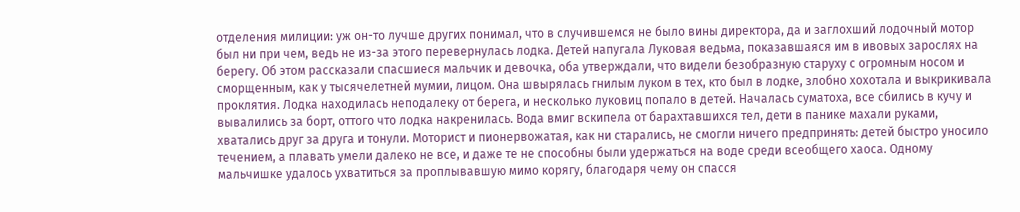отделения милиции: уж он-то лучше других понимал, что в случившемся не было вины директора, да и заглохший лодочный мотор был ни при чем, ведь не из-за этого перевернулась лодка. Детей напугала Луковая ведьма, показавшаяся им в ивовых зарослях на берегу. Об этом рассказали спасшиеся мальчик и девочка, оба утверждали, что видели безобразную старуху с огромным носом и сморщенным, как у тысячелетней мумии, лицом. Она швырялась гнилым луком в тех, кто был в лодке, злобно хохотала и выкрикивала проклятия. Лодка находилась неподалеку от берега, и несколько луковиц попало в детей. Началась суматоха, все сбились в кучу и вывалились за борт, оттого что лодка накренилась. Вода вмиг вскипела от барахтавшихся тел, дети в панике махали руками, хватались друг за друга и тонули. Моторист и пионервожатая, как ни старались, не смогли ничего предпринять: детей быстро уносило течением, а плавать умели далеко не все, и даже те не способны были удержаться на воде среди всеобщего хаоса. Одному мальчишке удалось ухватиться за проплывавшую мимо корягу, благодаря чему он спасся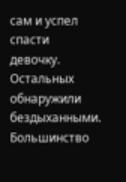сам и успел спасти девочку. Остальных обнаружили бездыханными. Большинство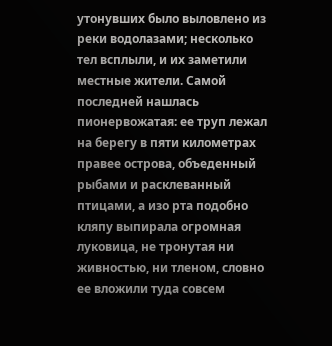утонувших было выловлено из реки водолазами; несколько тел всплыли, и их заметили местные жители. Самой последней нашлась пионервожатая: ее труп лежал на берегу в пяти километрах правее острова, объеденный рыбами и расклеванный птицами, а изо рта подобно кляпу выпирала огромная луковица, не тронутая ни живностью, ни тленом, словно ее вложили туда совсем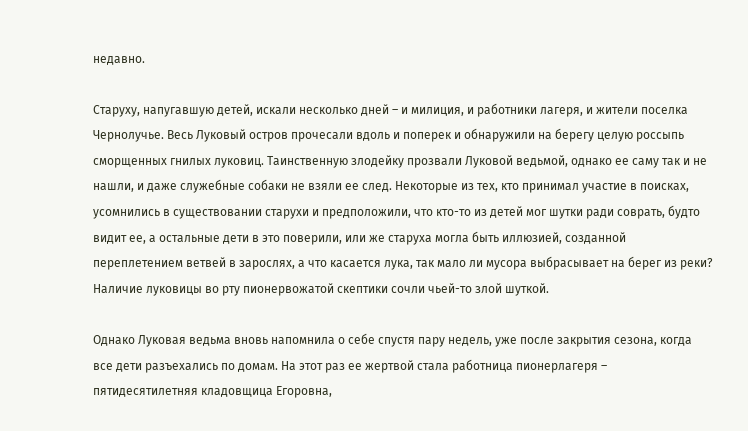недавно.

Старуху, напугавшую детей, искали несколько дней – и милиция, и работники лагеря, и жители поселка Чернолучье. Весь Луковый остров прочесали вдоль и поперек и обнаружили на берегу целую россыпь сморщенных гнилых луковиц. Таинственную злодейку прозвали Луковой ведьмой, однако ее саму так и не нашли, и даже служебные собаки не взяли ее след. Некоторые из тех, кто принимал участие в поисках, усомнились в существовании старухи и предположили, что кто-то из детей мог шутки ради соврать, будто видит ее, а остальные дети в это поверили, или же старуха могла быть иллюзией, созданной переплетением ветвей в зарослях, а что касается лука, так мало ли мусора выбрасывает на берег из реки? Наличие луковицы во рту пионервожатой скептики сочли чьей-то злой шуткой.

Однако Луковая ведьма вновь напомнила о себе спустя пару недель, уже после закрытия сезона, когда все дети разъехались по домам. На этот раз ее жертвой стала работница пионерлагеря – пятидесятилетняя кладовщица Егоровна,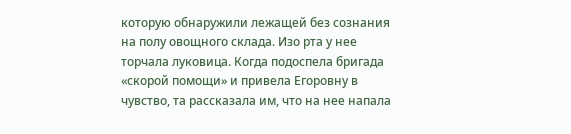которую обнаружили лежащей без сознания на полу овощного склада. Изо рта у нее торчала луковица. Когда подоспела бригада «скорой помощи» и привела Егоровну в чувство, та рассказала им, что на нее напала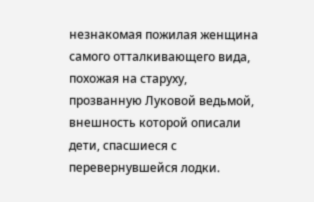незнакомая пожилая женщина самого отталкивающего вида, похожая на старуху, прозванную Луковой ведьмой, внешность которой описали дети, спасшиеся с перевернувшейся лодки.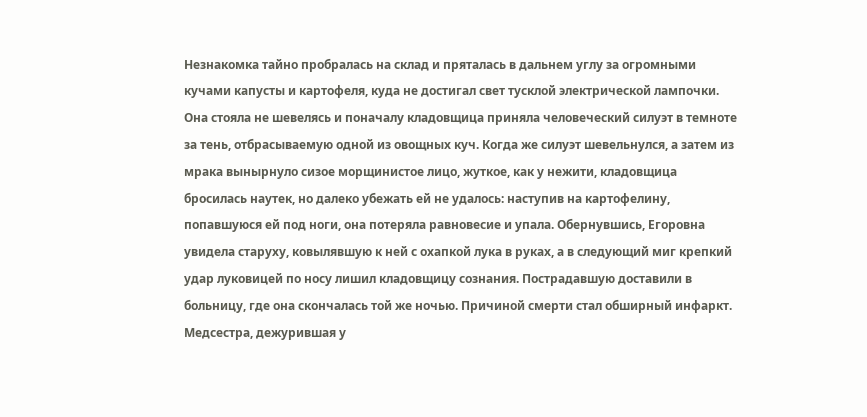Незнакомка тайно пробралась на склад и пряталась в дальнем углу за огромными кучами капусты и картофеля, куда не достигал свет тусклой электрической лампочки. Она стояла не шевелясь и поначалу кладовщица приняла человеческий силуэт в темноте за тень, отбрасываемую одной из овощных куч. Когда же силуэт шевельнулся, а затем из мрака вынырнуло сизое морщинистое лицо, жуткое, как у нежити, кладовщица бросилась наутек, но далеко убежать ей не удалось: наступив на картофелину, попавшуюся ей под ноги, она потеряла равновесие и упала. Обернувшись, Егоровна увидела старуху, ковылявшую к ней с охапкой лука в руках, а в следующий миг крепкий удар луковицей по носу лишил кладовщицу сознания. Пострадавшую доставили в больницу, где она скончалась той же ночью. Причиной смерти стал обширный инфаркт. Медсестра, дежурившая у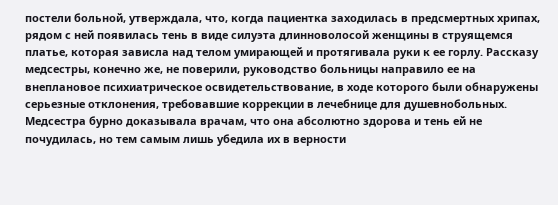постели больной, утверждала, что, когда пациентка заходилась в предсмертных хрипах, рядом с ней появилась тень в виде силуэта длинноволосой женщины в струящемся платье, которая зависла над телом умирающей и протягивала руки к ее горлу. Рассказу медсестры, конечно же, не поверили, руководство больницы направило ее на внеплановое психиатрическое освидетельствование, в ходе которого были обнаружены серьезные отклонения, требовавшие коррекции в лечебнице для душевнобольных. Медсестра бурно доказывала врачам, что она абсолютно здорова и тень ей не почудилась, но тем самым лишь убедила их в верности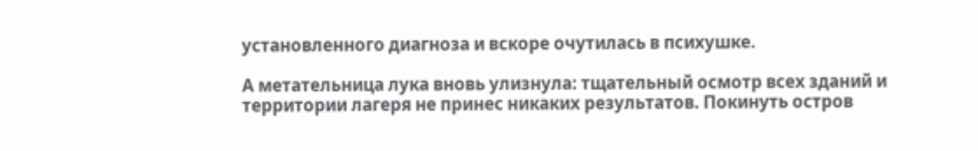установленного диагноза и вскоре очутилась в психушке.

А метательница лука вновь улизнула: тщательный осмотр всех зданий и территории лагеря не принес никаких результатов. Покинуть остров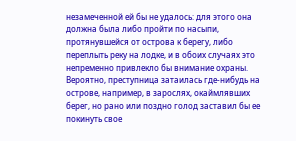незамеченной ей бы не удалось: для этого она должна была либо пройти по насыпи, протянувшейся от острова к берегу, либо переплыть реку на лодке, и в обоих случаях это непременно привлекло бы внимание охраны. Вероятно, преступница затаилась где-нибудь на острове, например, в зарослях, окаймлявших берег, но рано или поздно голод заставил бы ее покинуть свое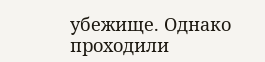убежище. Однако проходили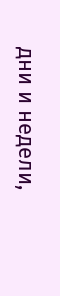дни и недели,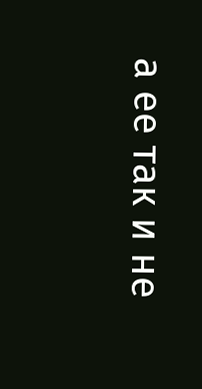а ее так и не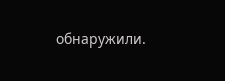обнаружили.